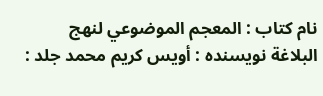نام کتاب : المعجم الموضوعي لنهج البلاغة نویسنده : أويس كريم محمد جلد :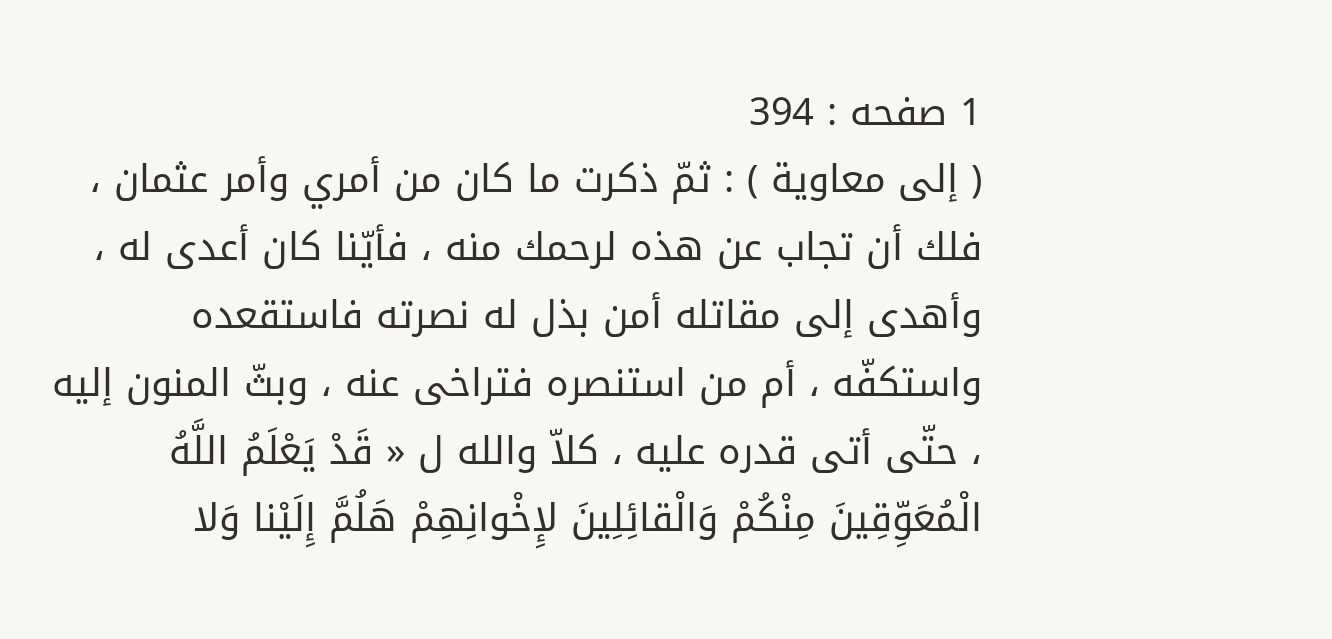1 صفحه : 394
( إلى معاوية ) : ثمّ ذكرت ما كان من أمري وأمر عثمان ، فلك أن تجاب عن هذه لرحمك منه ، فأيّنا كان أعدى له ، وأهدى إلى مقاتله أمن بذل له نصرته فاستقعده واستكفّه ، أم من استنصره فتراخى عنه ، وبثّ المنون إليه ، حتّى أتى قدره عليه ، كلاّ والله ل « قَدْ يَعْلَمُ اللَّهُ الْمُعَوِّقِينَ مِنْكُمْ وَالْقائِلِينَ لإِخْوانِهِمْ هَلُمَّ إِلَيْنا وَلا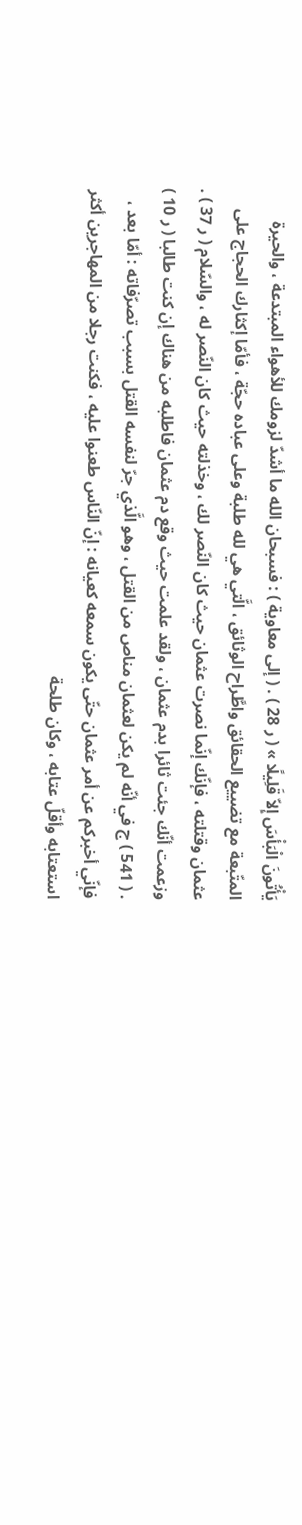يَأْتُونَ الْبَأْسَ إِلاّ قَلِيلًا » ( ر 28 ) . ( إلى معاوية ) : فسبحان الله ما أشدّ لزومك للأهواء المبتدعة ، والحيرة المتّبعة مع تضييع الحقائق واطَّراح الوثائق ، الَّتي هي لله طلبة وعلى عباده حجّة ، فأمّا إكثارك الحجاج على عثمان وقتلته ، فإنّك إنّما نصرت عثمان حيث كان النّصر لك ، وخذلته حيث كان النّصر له ، والسّلام ( ر 37 ) . وزعمت أنّك جئت ثائرا بدم عثمان ، ولقد علمت حيث وقع دم عثمان فاطلبه من هناك إن كنت طالبا ( ر 10 ) . ( 541 ) ج في أنّه لم يكن لعثمان مناص من القتل ، وهو الَّذي جرّ لنفسه القتل بسبب تصرّفاته : أمّا بعد ، فإنّي أخبركم عن أمر عثمان حتّى يكون سمعه كعيانه : إنّ النّاس طعنوا عليه ، فكنت رجلا من المهاجرين أكثر استعتابه وأقلّ عتابه ، وكان طلحة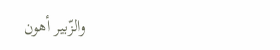والزّبير أهون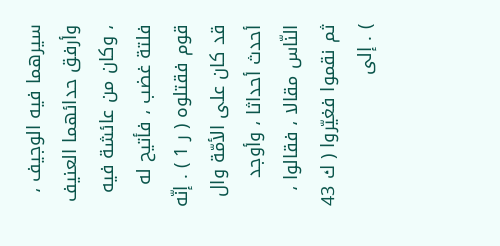سيرهما فيه الوجيف ، وأرفق حدائهما العنيف ، وكان من عائشة فيه فلتة غضب ، فأتيح له قوم فقتلوه ( ر 1 ) . إنّه قد كان على الأمّة وال أحدث أحداثا ، وأوجد النّاس مقالا ، فقالوا ، ثم نقموا فغيّروا ( ك 43 ) . إلى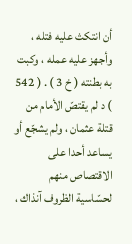أن انتكث عليه فتله ، وأجهز عليه عمله ، وكبت به بطنته ( خ 3 ) . ( 542 ) د لم يقتصّ الأمام من قتلة عثمان ، ولم يشجّع أو يساعد أحدا على الاقتصاص منهم لحسّاسية الظروف آنذاك ،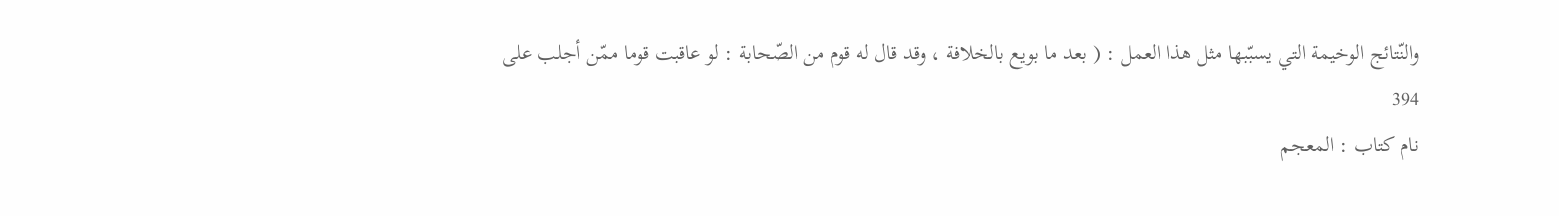والنّتائج الوخيمة التي يسبّبها مثل هذا العمل : ( بعد ما بويع بالخلافة ، وقد قال له قوم من الصّحابة : لو عاقبت قوما ممّن أجلب على
394
نام کتاب : المعجم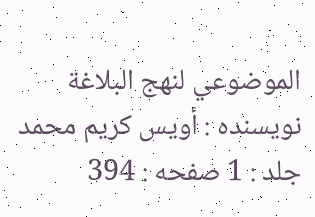الموضوعي لنهج البلاغة نویسنده : أويس كريم محمد جلد : 1 صفحه : 394